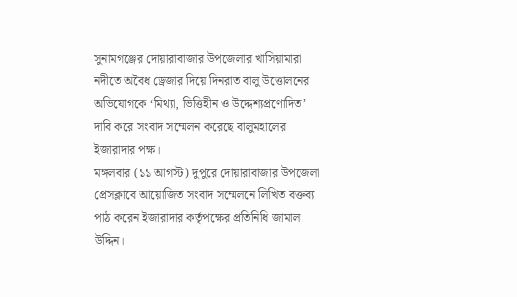সুনামগঞ্জের দোয়ারাবাজার উপজেলার খাসিয়ামারা নদীতে অবৈধ ড্রেজার দিয়ে দিনরাত বালু উত্তোলনের অভিযোগকে ‘মিথ্যা, ভিত্তিহীন ও উদ্দেশ্যপ্রণোদিত’ দাবি করে সংবাদ সম্মেলন করেছে বালুমহালের ইজারাদার পক্ষ।
মঙ্গলবার (১১ আগস্ট) দুপুরে দোয়ারাবাজার উপজেলা প্রেসক্লাবে আয়োজিত সংবাদ সম্মেলনে লিখিত বক্তব্য পাঠ করেন ইজারাদার কর্তৃপক্ষের প্রতিনিধি জামাল উদ্দিন।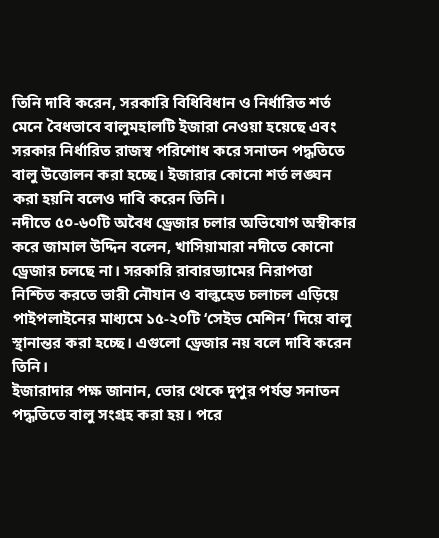তিনি দাবি করেন, সরকারি বিধিবিধান ও নির্ধারিত শর্ত মেনে বৈধভাবে বালুমহালটি ইজারা নেওয়া হয়েছে এবং সরকার নির্ধারিত রাজস্ব পরিশোধ করে সনাতন পদ্ধতিতে বালু উত্তোলন করা হচ্ছে। ইজারার কোনো শর্ত লঙ্ঘন করা হয়নি বলেও দাবি করেন তিনি।
নদীতে ৫০-৬০টি অবৈধ ড্রেজার চলার অভিযোগ অস্বীকার করে জামাল উদ্দিন বলেন, খাসিয়ামারা নদীতে কোনো ড্রেজার চলছে না। সরকারি রাবারড্যামের নিরাপত্তা নিশ্চিত করতে ভারী নৌযান ও বাল্কহেড চলাচল এড়িয়ে পাইপলাইনের মাধ্যমে ১৫-২০টি ‘সেইভ মেশিন’ দিয়ে বালু স্থানান্তর করা হচ্ছে। এগুলো ড্রেজার নয় বলে দাবি করেন তিনি।
ইজারাদার পক্ষ জানান, ভোর থেকে দুপুর পর্যন্ত সনাতন পদ্ধতিতে বালু সংগ্রহ করা হয়। পরে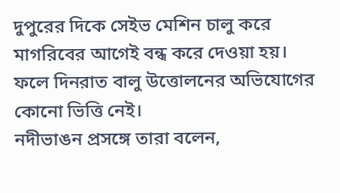দুপুরের দিকে সেইভ মেশিন চালু করে মাগরিবের আগেই বন্ধ করে দেওয়া হয়। ফলে দিনরাত বালু উত্তোলনের অভিযোগের কোনো ভিত্তি নেই।
নদীভাঙন প্রসঙ্গে তারা বলেন,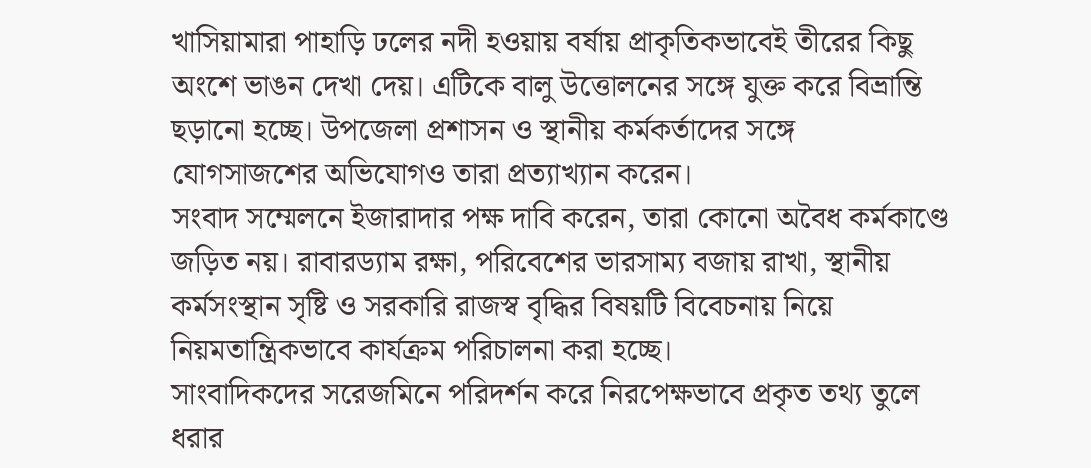খাসিয়ামারা পাহাড়ি ঢলের নদী হওয়ায় বর্ষায় প্রাকৃতিকভাবেই তীরের কিছু অংশে ভাঙন দেখা দেয়। এটিকে বালু উত্তোলনের সঙ্গে যুক্ত করে বিভ্রান্তি ছড়ানো হচ্ছে। উপজেলা প্রশাসন ও স্থানীয় কর্মকর্তাদের সঙ্গে যোগসাজশের অভিযোগও তারা প্রত্যাখ্যান করেন।
সংবাদ সম্মেলনে ইজারাদার পক্ষ দাবি করেন, তারা কোনো অবৈধ কর্মকাণ্ডে জড়িত নয়। রাবারড্যাম রক্ষা, পরিবেশের ভারসাম্য বজায় রাখা, স্থানীয় কর্মসংস্থান সৃষ্টি ও সরকারি রাজস্ব বৃদ্ধির বিষয়টি বিবেচনায় নিয়ে নিয়মতান্ত্রিকভাবে কার্যক্রম পরিচালনা করা হচ্ছে।
সাংবাদিকদের সরেজমিনে পরিদর্শন করে নিরপেক্ষভাবে প্রকৃত তথ্য তুলে ধরার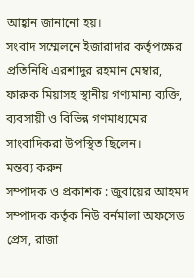আহ্বান জানানো হয়।
সংবাদ সম্মেলনে ইজারাদার কর্তৃপক্ষের প্রতিনিধি এরশাদুর রহমান মেম্বার, ফারুক মিয়াসহ স্থানীয় গণ্যমান্য ব্যক্তি, ব্যবসায়ী ও বিভিন্ন গণমাধ্যমের সাংবাদিকরা উপস্থিত ছিলেন।
মন্তব্য করুন
সম্পাদক ও প্রকাশক : জুবায়ের আহমদ
সম্পাদক কর্তৃক নিউ বর্নমালা অফসেড প্রেস, রাজা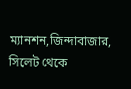ম্যানশন,জিন্দাবাজার, সিলেট থেকে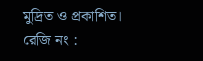মুদ্রিত ও প্রকাশিত।
রেজি নং :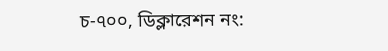চ-৭০০, ডিক্লারেশন নং: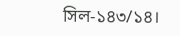সিল-১৪৩/১৪।